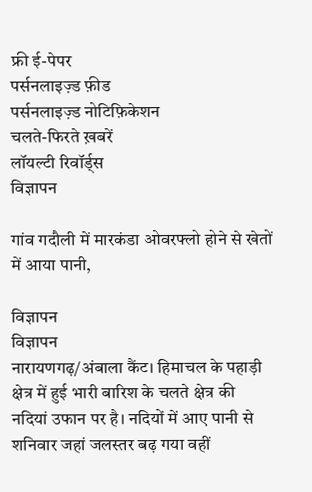फ्री ई-पेपर
पर्सनलाइज़्ड फ़ीड
पर्सनलाइज़्ड नोटिफ़िकेशन
चलते-फिरते ख़बरें
लॉयल्टी रिवॉर्ड्स
विज्ञापन

गांव गदौली में मारकंडा ओवरफ्लो होने से खेतों में आया पानी,

विज्ञापन
विज्ञापन
नारायणगढ़/अंबाला कैंट। हिमाचल के पहाड़ी क्षेत्र में हुई भारी बारिश के चलते क्षेत्र की नदियां उफान पर है। नदियों में आए पानी से शनिवार जहां जलस्तर बढ़ गया वहीं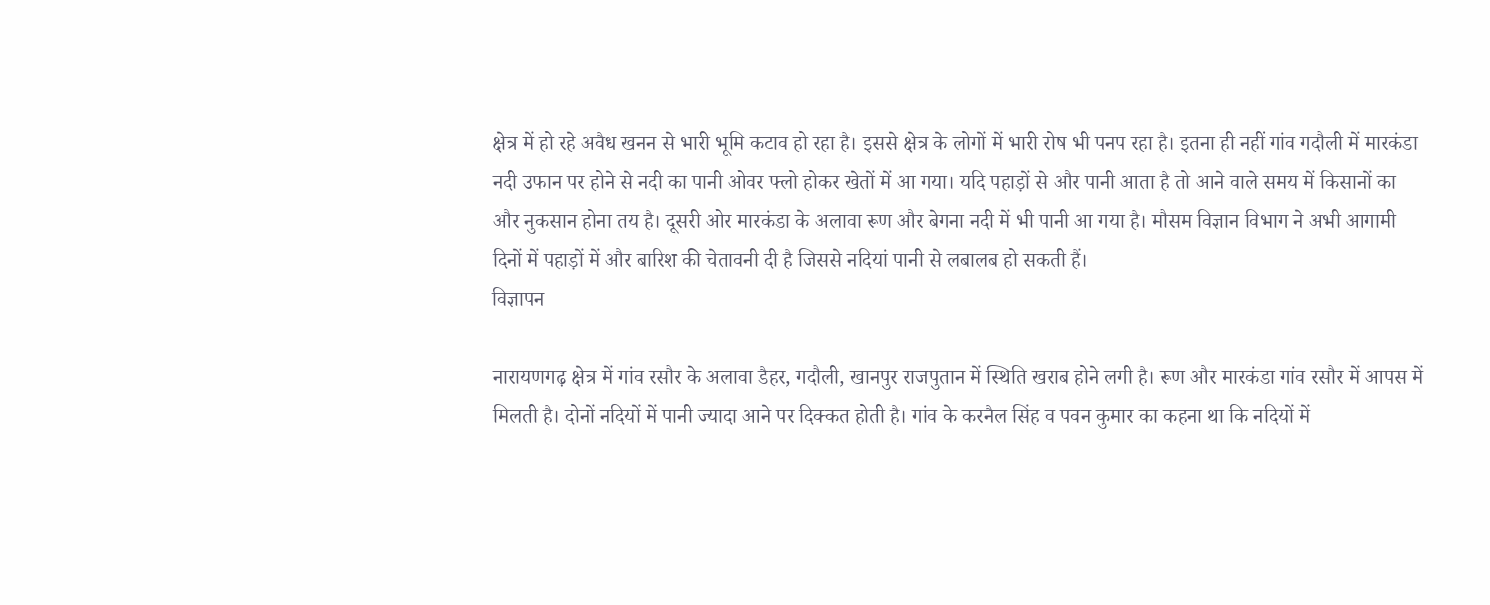क्षेत्र में हो रहे अवैध खनन से भारी भूमि कटाव हो रहा है। इससे क्षेत्र के लोगों में भारी रोष भी पनप रहा है। इतना ही नहीं गांव गदौली में मारकंडा नदी उफान पर होने से नदी का पानी ओवर फ्लो होकर खेतों में आ गया। यदि पहाड़ों से और पानी आता है तो आने वाले समय में किसानों का और नुकसान होना तय है। दूसरी ओर मारकंडा के अलावा रूण और बेगना नदी में भी पानी आ गया है। मौसम विज्ञान विभाग ने अभी आगामी दिनों में पहाड़ों में और बारिश की चेतावनी दी है जिससे नदियां पानी से लबालब हो सकती हैं।
विज्ञापन

नारायणगढ़ क्षेत्र में गांव रसौर के अलावा डैहर, गदौली, खानपुर राजपुतान में स्थिति खराब होने लगी है। रूण और मारकंडा गांव रसौर में आपस में मिलती है। दोनों नदियों में पानी ज्यादा आने पर दिक्कत होती है। गांव के करनैल सिंह व पवन कुमार का कहना था कि नदियों में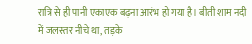रात्रि से ही पानी एकाएक बढ़ना आरंभ हो गया है। बीती शाम नदी में जलस्तर नीचे था, तड़के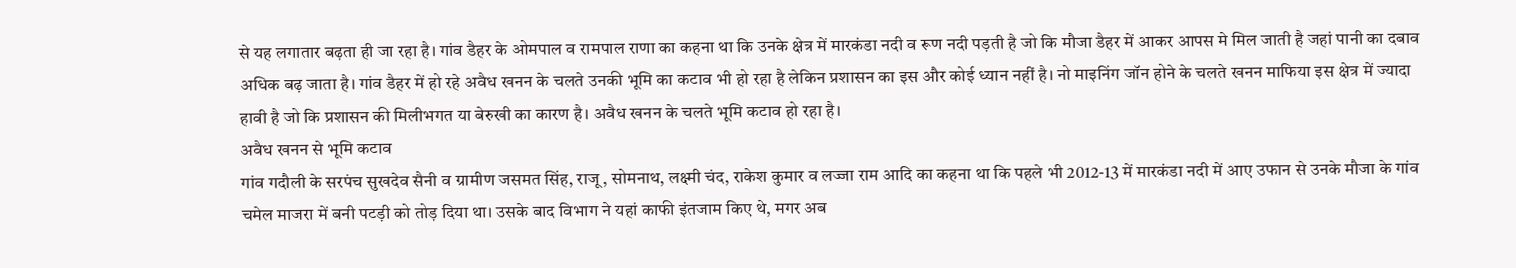से यह लगातार बढ़ता ही जा रहा है। गांव डैहर के ओमपाल व रामपाल राणा का कहना था कि उनके क्षेत्र में मारकंडा नदी व रूण नदी पड़ती है जो कि मौजा डैहर में आकर आपस मे मिल जाती है जहां पानी का दबाव अधिक बढ़ जाता है। गांव डैहर में हो रहे अवैध खनन के चलते उनकी भूमि का कटाव भी हो रहा है लेकिन प्रशासन का इस और कोई ध्यान नहीं है। नो माइनिंग जॉन होने के चलते खनन माफिया इस क्षेत्र में ज्यादा हावी है जो कि प्रशासन की मिलीभगत या बेरुखी का कारण है। अवैध खनन के चलते भूमि कटाव हो रहा है।
अवैध खनन से भूमि कटाव
गांव गदौली के सरपंच सुखदेव सैनी व ग्रामीण जसमत सिंह, राजू, सोमनाथ, लक्ष्मी चंद, राकेश कुमार व लज्जा राम आदि का कहना था कि पहले भी 2012-13 में मारकंडा नदी में आए उफान से उनके मौजा के गांव चमेल माजरा में बनी पटड़ी को तोड़ दिया था। उसके बाद विभाग ने यहां काफी इंतजाम किए थे, मगर अब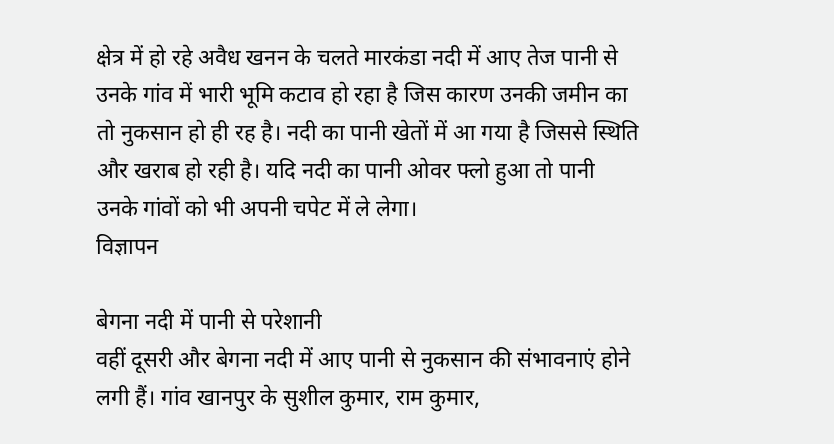क्षेत्र में हो रहे अवैध खनन के चलते मारकंडा नदी में आए तेज पानी से उनके गांव में भारी भूमि कटाव हो रहा है जिस कारण उनकी जमीन का तो नुकसान हो ही रह है। नदी का पानी खेतों में आ गया है जिससे स्थिति और खराब हो रही है। यदि नदी का पानी ओवर फ्लो हुआ तो पानी उनके गांवों को भी अपनी चपेट में ले लेगा।
विज्ञापन

बेगना नदी में पानी से परेशानी
वहीं दूसरी और बेगना नदी में आए पानी से नुकसान की संभावनाएं होने लगी हैं। गांव खानपुर के सुशील कुमार, राम कुमार,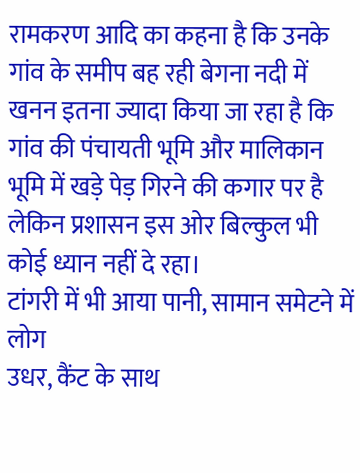रामकरण आदि का कहना है कि उनके गांव के समीप बह रही बेगना नदी में खनन इतना ज्यादा किया जा रहा है कि गांव की पंचायती भूमि और मालिकान भूमि में खड़े पेड़ गिरने की कगार पर है लेकिन प्रशासन इस ओर बिल्कुल भी कोई ध्यान नहीं दे रहा।
टांगरी में भी आया पानी, सामान समेटने में लोग
उधर, कैंट के साथ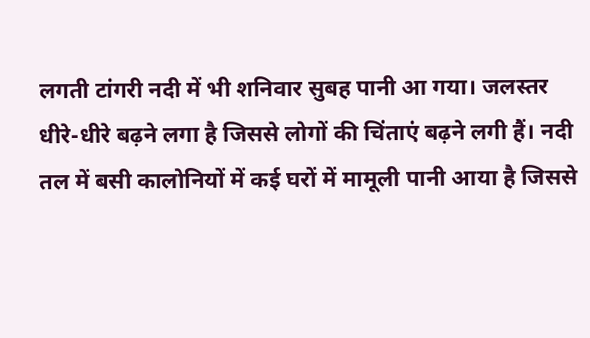लगती टांगरी नदी में भी शनिवार सुबह पानी आ गया। जलस्तर धीरे-धीरे बढ़ने लगा है जिससे लोगों की चिंताएं बढ़ने लगी हैं। नदी तल में बसी कालोनियों में कई घरों में मामूली पानी आया है जिससे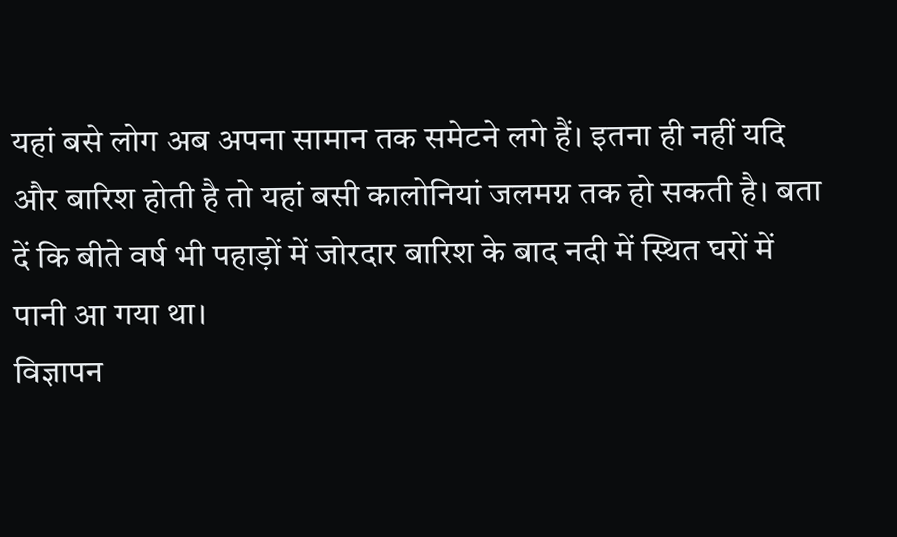यहां बसे लोग अब अपना सामान तक समेटने लगे हैं। इतना ही नहीं यदि और बारिश होती है तो यहां बसी कालोनियां जलमग्न तक हो सकती है। बता दें कि बीते वर्ष भी पहाड़ों में जोरदार बारिश के बाद नदी में स्थित घरों में पानी आ गया था।
विज्ञापन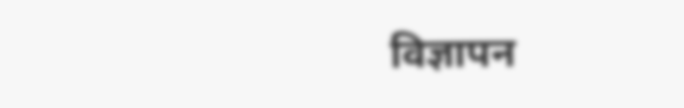विज्ञापन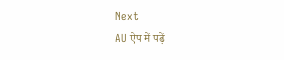Next
AU ऐप में पढ़ें